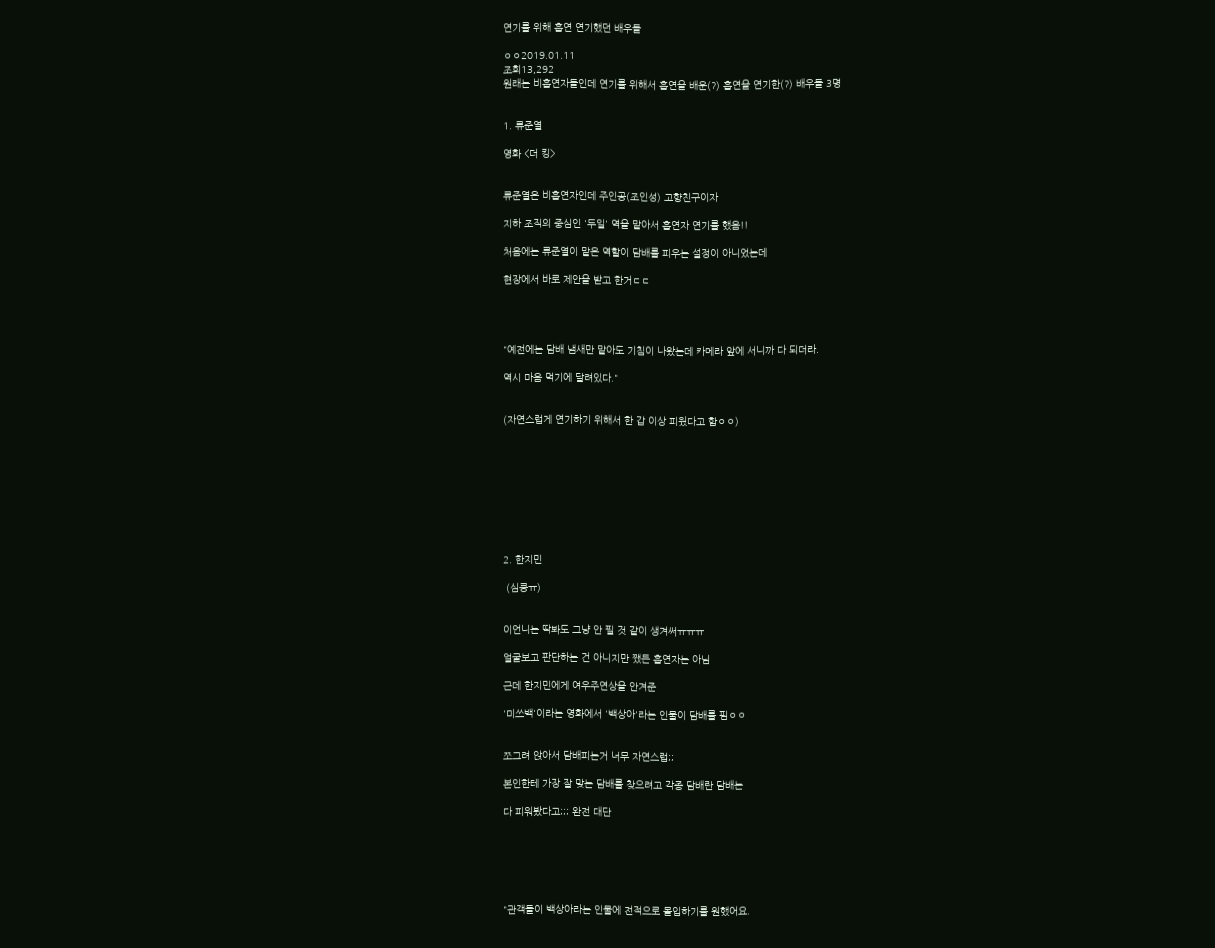연기를 위해 흡연 연기했던 배우들

ㅇㅇ2019.01.11
조회13,292
원래는 비흡연자들인데 연기를 위해서 흡연을 배운(?) 흡연을 연기한(?) 배우들 3명


1. 류준열

영화 <더 킹>


류준열은 비흡연자인데 주인공(조인성) 고향친구이자

지하 조직의 중심인 '두일' 역을 맡아서 흡연자 연기를 했음!!

처음에는 류준열이 맡은 역할이 담배를 피우는 설정이 아니었는데

현장에서 바로 제안을 받고 한거ㄷㄷ




"예전에는 담배 냄새만 맡아도 기침이 나왔는데 카메라 앞에 서니까 다 되더라.

역시 마음 먹기에 달려있다."


(자연스럽게 연기하기 위해서 한 갑 이상 피웠다고 함ㅇㅇ)









2. 한지민

 (심쿵ㅠ)


이언니는 딱봐도 그냥 안 필 것 같이 생겨써ㅠㅠㅠ

얼굴보고 판단하는 건 아니지만 쨌든 흡연자는 아님

근데 한지민에게 여우주연상을 안겨준

'미쓰백'이라는 영화에서 '백상아'라는 인물이 담배를 핌ㅇㅇ


쪼그려 앉아서 담배피는거 너무 자연스럽;;

본인한테 가장 잘 맞는 담배를 찾으려고 각종 담배란 담배는

다 피워봤다고;;; 완전 대단






"관객들이 백상아라는 인물에 전적으로 몰입하기를 원했어요.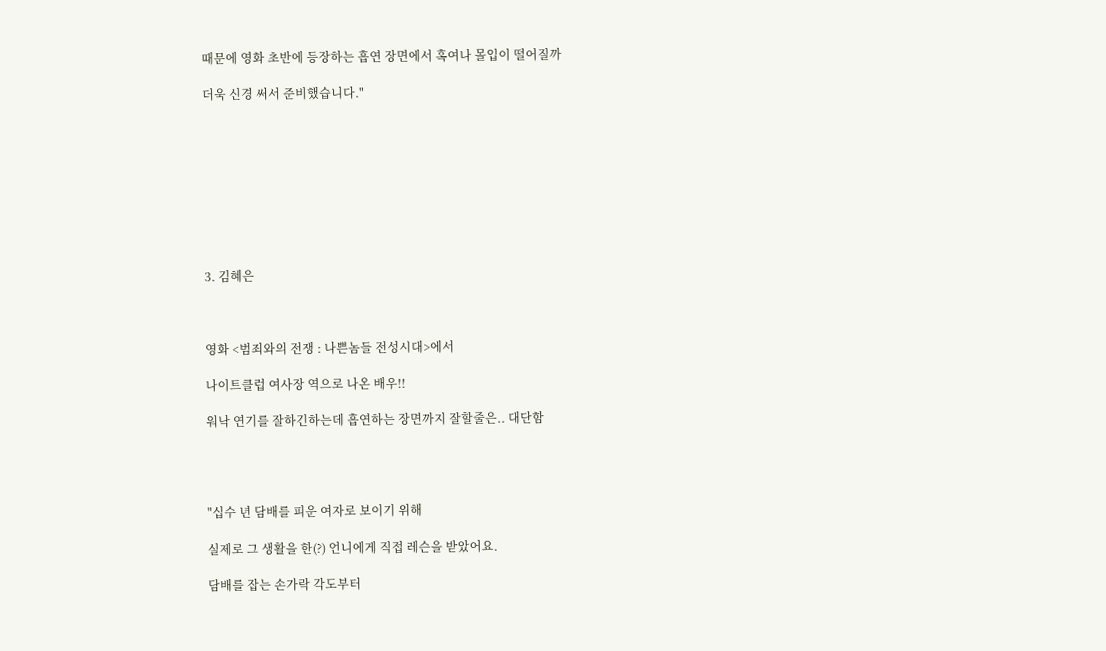때문에 영화 초반에 등장하는 흡연 장면에서 혹여나 몰입이 떨어질까

더욱 신경 써서 준비했습니다."









3. 김혜은



영화 <범죄와의 전쟁 : 나쁜놈들 전성시대>에서

나이트클럽 여사장 역으로 나온 배우!!

워낙 연기를 잘하긴하는데 흡연하는 장면까지 잘할줄은.. 대단함




"십수 년 담배를 피운 여자로 보이기 위해

실제로 그 생활을 한(?) 언니에게 직접 레슨을 받았어요.

담배를 잡는 손가락 각도부터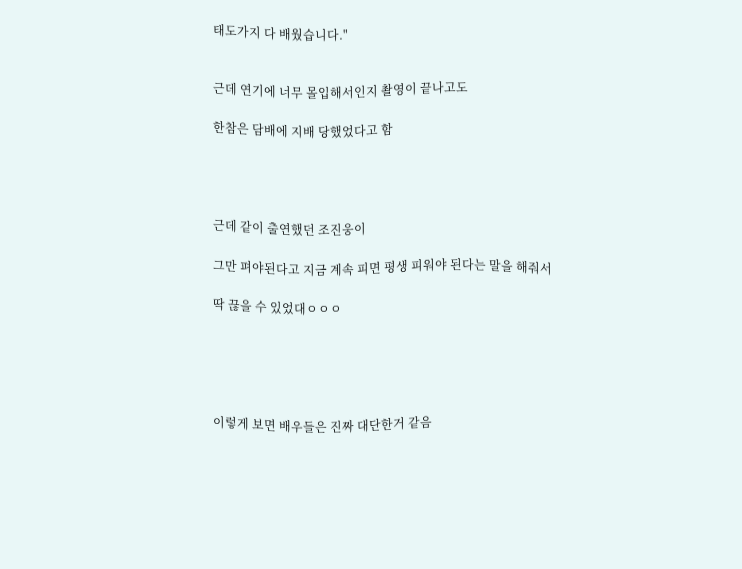태도가지 다 배웠습니다."


근데 연기에 너무 몰입해서인지 촬영이 끝나고도

한참은 담배에 지배 당했었다고 함




근데 같이 출연했던 조진웅이

그만 펴야된다고 지금 계속 피면 평생 피워야 된다는 말을 해줘서

딱 끊을 수 있었대ㅇㅇㅇ





이렇게 보면 배우들은 진짜 대단한거 같음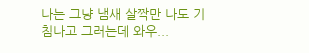나는 그냥 냄새 살짝만 나도 기침나고 그러는데 와우...